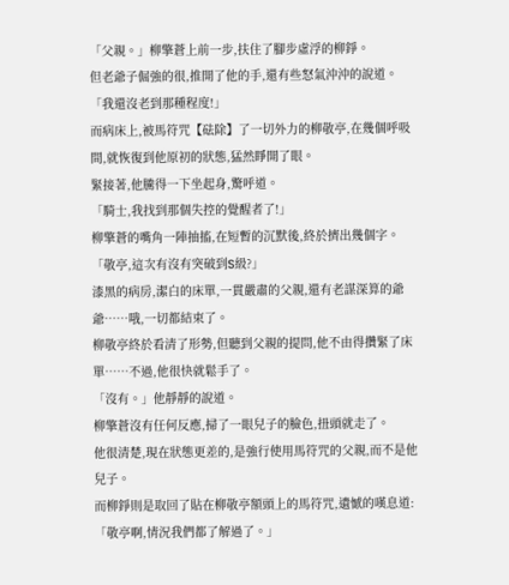「父親。」柳擎蒼上前一步,扶住了腳步虛浮的柳錚。
但老爺子倔強的很,推開了他的手,還有些怒氣沖沖的說道。
「我還沒老到那種程度!」
而病床上,被馬符咒【砝除】了一切外力的柳敬亭,在幾個呼吸間,就恢復到他原初的狀態,猛然睜開了眼。
緊接著,他騰得一下坐起身,驚呼道。
「騎士,我找到那個失控的覺醒者了!」
柳擎蒼的嘴角一陣抽搐,在短暫的沉默後,終於擠出幾個字。
「敬亭,這次有沒有突破到S級?」
漆黑的病房,潔白的床單,一貫嚴肅的父親,還有老謀深算的爺爺……哦,一切都結束了。
柳敬亭終於看清了形勢,但聽到父親的提問,他不由得攢緊了床單……不過,他很快就鬆手了。
「沒有。」他靜靜的說道。
柳擎蒼沒有任何反應,掃了一眼兒子的臉色,扭頭就走了。
他很清楚,現在狀態更差的,是強行使用馬符咒的父親,而不是他兒子。
而柳錚則是取回了貼在柳敬亭額頭上的馬符咒,遺憾的嘆息道:「敬亭啊,情況我們都了解過了。」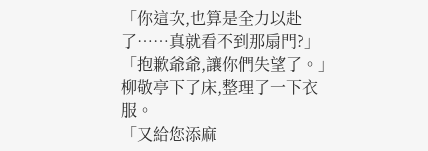「你這次,也算是全力以赴了……真就看不到那扇門?」
「抱歉爺爺,讓你們失望了。」柳敬亭下了床,整理了一下衣服。
「又給您添麻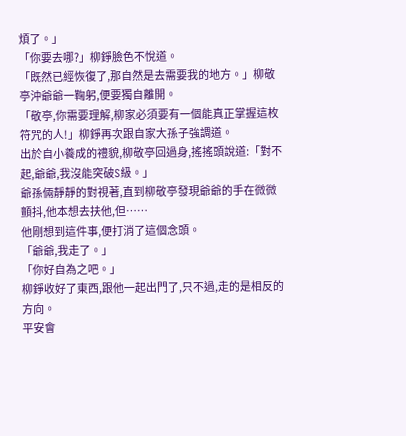煩了。」
「你要去哪?」柳錚臉色不悅道。
「既然已經恢復了,那自然是去需要我的地方。」柳敬亭沖爺爺一鞠躬,便要獨自離開。
「敬亭,你需要理解,柳家必須要有一個能真正掌握這枚符咒的人!」柳錚再次跟自家大孫子強調道。
出於自小養成的禮貌,柳敬亭回過身,搖搖頭說道:「對不起,爺爺,我沒能突破S級。」
爺孫倆靜靜的對視著,直到柳敬亭發現爺爺的手在微微顫抖,他本想去扶他,但……
他剛想到這件事,便打消了這個念頭。
「爺爺,我走了。」
「你好自為之吧。」
柳錚收好了東西,跟他一起出門了,只不過,走的是相反的方向。
平安會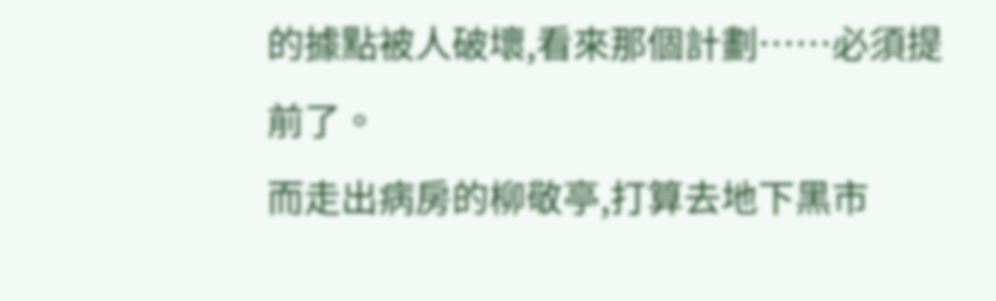的據點被人破壞,看來那個計劃……必須提前了。
而走出病房的柳敬亭,打算去地下黑市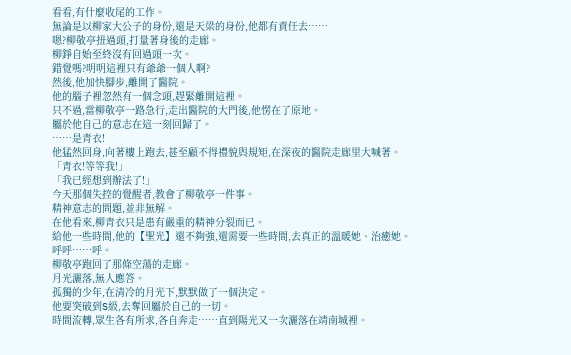看看,有什麼收尾的工作。
無論是以柳家大公子的身份,還是天梁的身份,他都有責任去……
嗯?柳敬亭扭過頭,打量著身後的走廊。
柳錚自始至終沒有回過頭一次。
錯覺嗎?明明這裡只有爺爺一個人啊?
然後,他加快腳步,離開了醫院。
他的腦子裡忽然有一個念頭,趕緊離開這裡。
只不過,當柳敬亭一路急行,走出醫院的大門後,他愣在了原地。
屬於他自己的意志在這一刻回歸了。
……是青衣!
他猛然回身,向著樓上跑去,甚至顧不得禮貌與規矩,在深夜的醫院走廊里大喊著。
「青衣!等等我!」
「我已經想到辦法了!」
今天那個失控的覺醒者,教會了柳敬亭一件事。
精神意志的問題,並非無解。
在他看來,柳青衣只是患有嚴重的精神分裂而已。
給他一些時間,他的【聖光】還不夠強,還需要一些時間,去真正的溫暖她、治癒她。
呼呼……呼。
柳敬亭跑回了那條空蕩的走廊。
月光灑落,無人應答。
孤獨的少年,在清冷的月光下,默默做了一個決定。
他要突破到S級,去奪回屬於自己的一切。
時間流轉,眾生各有所求,各自奔走……直到陽光又一次灑落在靖南城裡。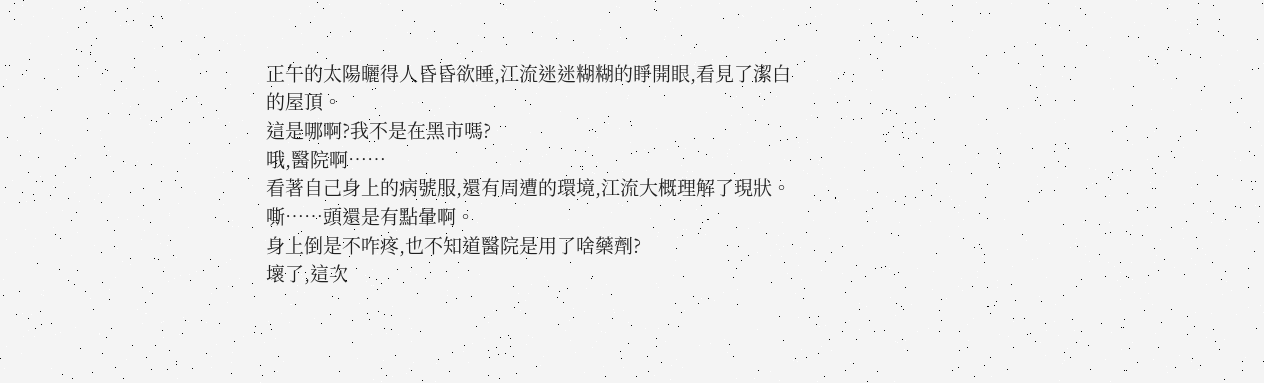正午的太陽曬得人昏昏欲睡,江流迷迷糊糊的睜開眼,看見了潔白的屋頂。
這是哪啊?我不是在黑市嗎?
哦,醫院啊……
看著自己身上的病號服,還有周遭的環境,江流大概理解了現狀。
嘶……頭還是有點暈啊。
身上倒是不咋疼,也不知道醫院是用了啥藥劑?
壞了,這次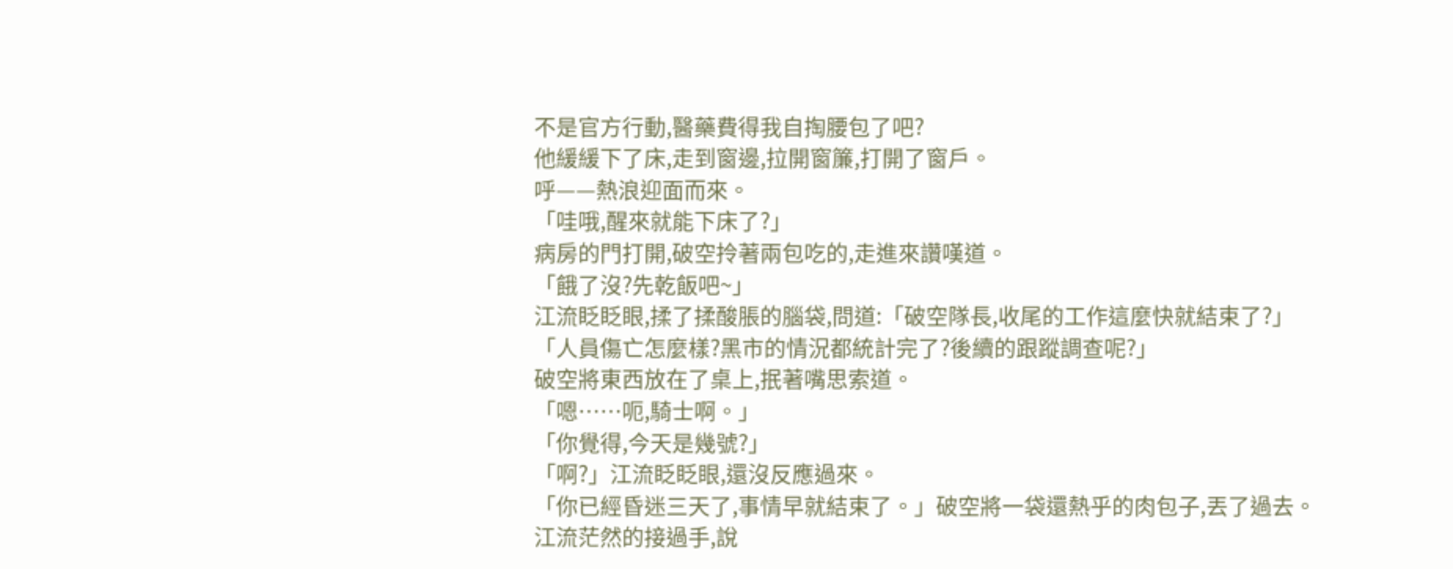不是官方行動,醫藥費得我自掏腰包了吧?
他緩緩下了床,走到窗邊,拉開窗簾,打開了窗戶。
呼——熱浪迎面而來。
「哇哦,醒來就能下床了?」
病房的門打開,破空拎著兩包吃的,走進來讚嘆道。
「餓了沒?先乾飯吧~」
江流眨眨眼,揉了揉酸脹的腦袋,問道:「破空隊長,收尾的工作這麼快就結束了?」
「人員傷亡怎麼樣?黑市的情況都統計完了?後續的跟蹤調查呢?」
破空將東西放在了桌上,抿著嘴思索道。
「嗯……呃,騎士啊。」
「你覺得,今天是幾號?」
「啊?」江流眨眨眼,還沒反應過來。
「你已經昏迷三天了,事情早就結束了。」破空將一袋還熱乎的肉包子,丟了過去。
江流茫然的接過手,說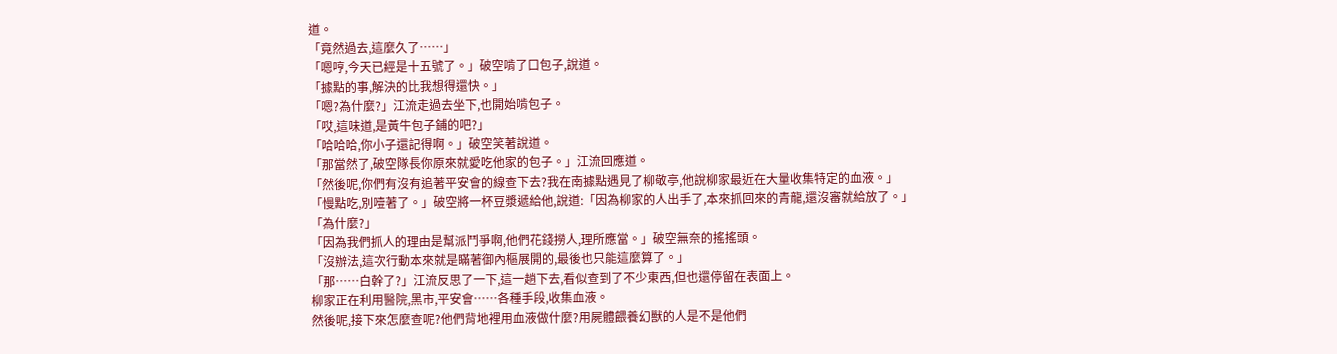道。
「竟然過去,這麼久了……」
「嗯哼,今天已經是十五號了。」破空啃了口包子,說道。
「據點的事,解決的比我想得還快。」
「嗯?為什麼?」江流走過去坐下,也開始啃包子。
「哎,這味道,是黃牛包子鋪的吧?」
「哈哈哈,你小子還記得啊。」破空笑著說道。
「那當然了,破空隊長你原來就愛吃他家的包子。」江流回應道。
「然後呢,你們有沒有追著平安會的線查下去?我在南據點遇見了柳敬亭,他說柳家最近在大量收集特定的血液。」
「慢點吃,別噎著了。」破空將一杯豆漿遞給他,說道:「因為柳家的人出手了,本來抓回來的青龍,還沒審就給放了。」
「為什麼?」
「因為我們抓人的理由是幫派鬥爭啊,他們花錢撈人,理所應當。」破空無奈的搖搖頭。
「沒辦法,這次行動本來就是瞞著御內樞展開的,最後也只能這麼算了。」
「那……白幹了?」江流反思了一下,這一趟下去,看似查到了不少東西,但也還停留在表面上。
柳家正在利用醫院,黑市,平安會……各種手段,收集血液。
然後呢,接下來怎麼查呢?他們背地裡用血液做什麼?用屍體餵養幻獸的人是不是他們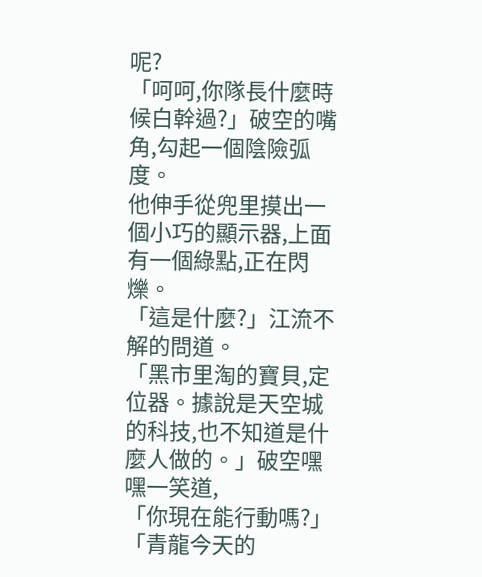呢?
「呵呵,你隊長什麼時候白幹過?」破空的嘴角,勾起一個陰險弧度。
他伸手從兜里摸出一個小巧的顯示器,上面有一個綠點,正在閃爍。
「這是什麼?」江流不解的問道。
「黑市里淘的寶貝,定位器。據說是天空城的科技,也不知道是什麼人做的。」破空嘿嘿一笑道,
「你現在能行動嗎?」
「青龍今天的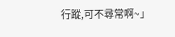行蹤,可不尋常啊~」